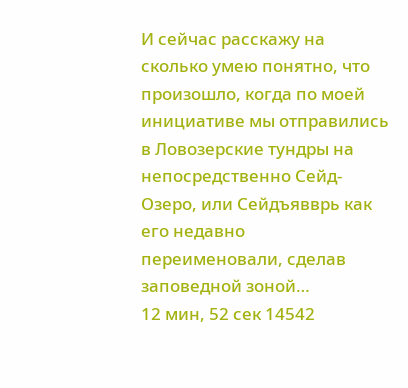И сейчас расскажу на сколько умею понятно, что произошло, когда по моей инициативе мы отправились в Ловозерские тундры на непосредственно Сейд-Озеро, или Сейдъявврь как его недавно переименовали, сделав заповедной зоной…
12 мин, 52 сек 14542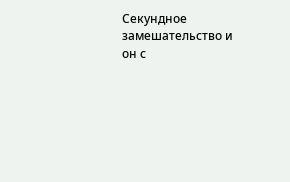Секундное замешательство и он с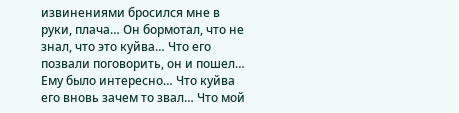извинениями бросился мне в руки, плача… Он бормотал, что не знал, что это куйва… Что его позвали поговорить, он и пошел… Ему было интересно… Что куйва его вновь зачем то звал… Что мой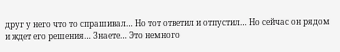друг у него что то спрашивал… Но тот ответил и отпустил… Но сейчас он рядом и ждет его решения… Знаете… Это немного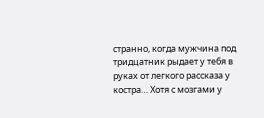странно, когда мужчина под тридцатник рыдает у тебя в руках от легкого рассказа у костра… Хотя с мозгами у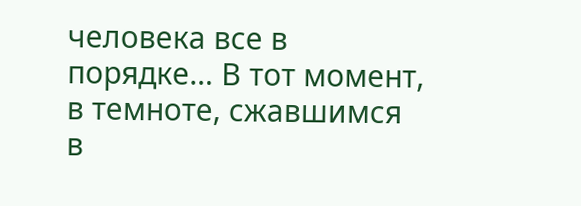человека все в порядке… В тот момент, в темноте, сжавшимся в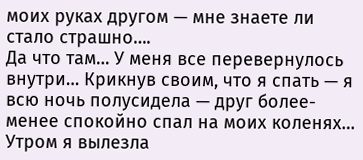моих руках другом — мне знаете ли стало страшно….
Да что там… У меня все перевернулось внутри… Крикнув своим, что я спать — я всю ночь полусидела — друг более-менее спокойно спал на моих коленях… Утром я вылезла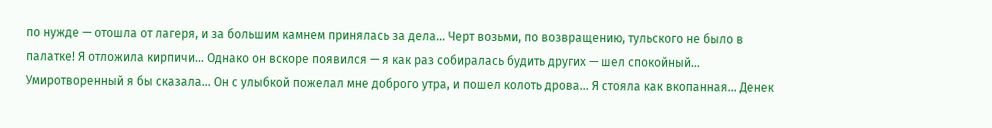по нужде — отошла от лагеря, и за большим камнем принялась за дела… Черт возьми, по возвращению, тульского не было в палатке! Я отложила кирпичи… Однако он вскоре появился — я как раз собиралась будить других — шел спокойный… Умиротворенный я бы сказала… Он с улыбкой пожелал мне доброго утра, и пошел колоть дрова… Я стояла как вкопанная… Денек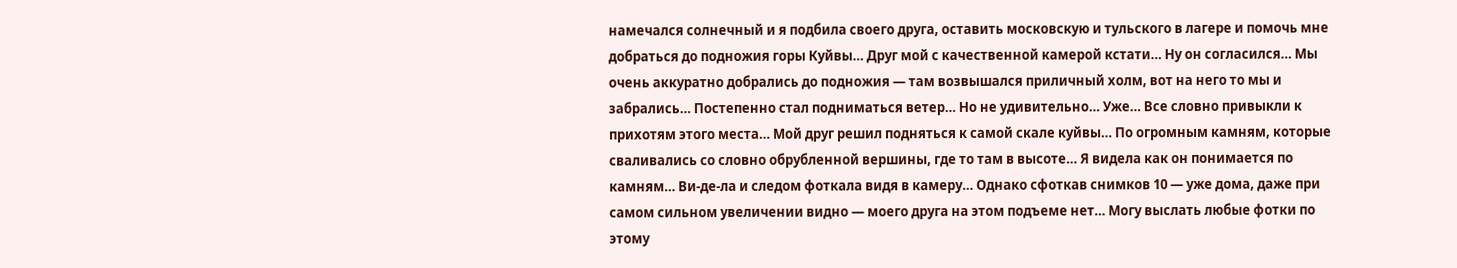намечался солнечный и я подбила своего друга, оставить московскую и тульского в лагере и помочь мне добраться до подножия горы Куйвы… Друг мой с качественной камерой кстати… Ну он согласился… Мы очень аккуратно добрались до подножия — там возвышался приличный холм, вот на него то мы и забрались… Постепенно стал подниматься ветер… Но не удивительно… Уже… Все словно привыкли к прихотям этого места… Мой друг решил подняться к самой скале куйвы… По огромным камням, которые сваливались со словно обрубленной вершины, где то там в высоте… Я видела как он понимается по камням… Ви-де-ла и следом фоткала видя в камеру… Однако сфоткав снимков 10 — уже дома, даже при самом сильном увеличении видно — моего друга на этом подъеме нет… Могу выслать любые фотки по этому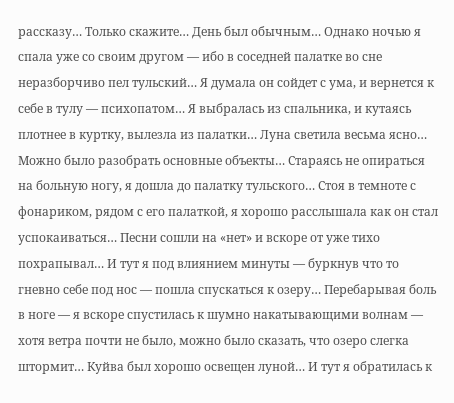рассказу… Только скажите… День был обычным… Однако ночью я спала уже со своим другом — ибо в соседней палатке во сне неразборчиво пел тульский… Я думала он сойдет с ума, и вернется к себе в тулу — психопатом… Я выбралась из спальника, и кутаясь плотнее в куртку, вылезла из палатки… Луна светила весьма ясно… Можно было разобрать основные объекты… Стараясь не опираться на больную ногу, я дошла до палатку тульского… Стоя в темноте с фонариком, рядом с его палаткой, я хорошо расслышала как он стал успокаиваться… Песни сошли на «нет» и вскоре от уже тихо похрапывал… И тут я под влиянием минуты — буркнув что то гневно себе под нос — пошла спускаться к озеру… Перебарывая боль в ноге — я вскоре спустилась к шумно накатывающими волнам — хотя ветра почти не было, можно было сказать, что озеро слегка штормит… Куйва был хорошо освещен луной… И тут я обратилась к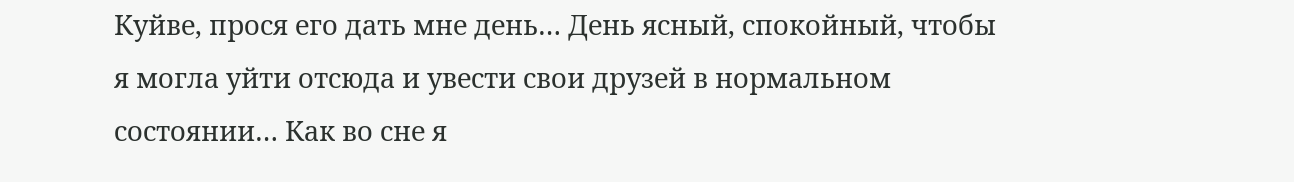Куйве, прося его дать мне день… День ясный, спокойный, чтобы я могла уйти отсюда и увести свои друзей в нормальном состоянии… Как во сне я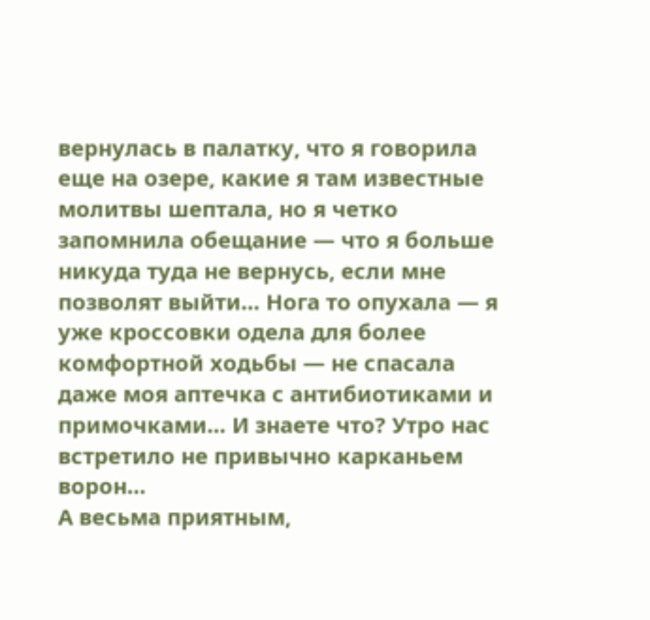вернулась в палатку, что я говорила еще на озере, какие я там известные молитвы шептала, но я четко запомнила обещание — что я больше никуда туда не вернусь, если мне позволят выйти… Нога то опухала — я уже кроссовки одела для более комфортной ходьбы — не спасала даже моя аптечка с антибиотиками и примочками… И знаете что? Утро нас встретило не привычно карканьем ворон…
А весьма приятным,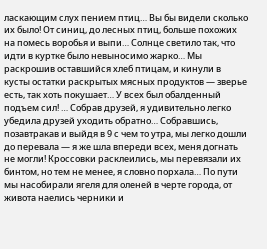ласкающим слух пением птиц… Вы бы видели сколько их было! От синиц, до лесных птиц, больше похожих на помесь воробья и выпи… Солнце светило так, что идти в куртке было невыносимо жарко… Мы раскрошив оставшийся хлеб птицам, и кинули в кусты остатки раскрытых мясных продуктов — зверье есть, так хоть покушает… У всех был обалденный подъем сил! … Собрав друзей, я удивительно легко убедила друзей уходить обратно… Собравшись, позавтракав и выйдя в 9 с чем то утра, мы легко дошли до перевала — я же шла впереди всех, меня догнать не могли! Кроссовки расклеились, мы перевязали их бинтом, но тем не менее, я словно порхала… По пути мы насобирали ягеля для оленей в черте города, от живота наелись черники и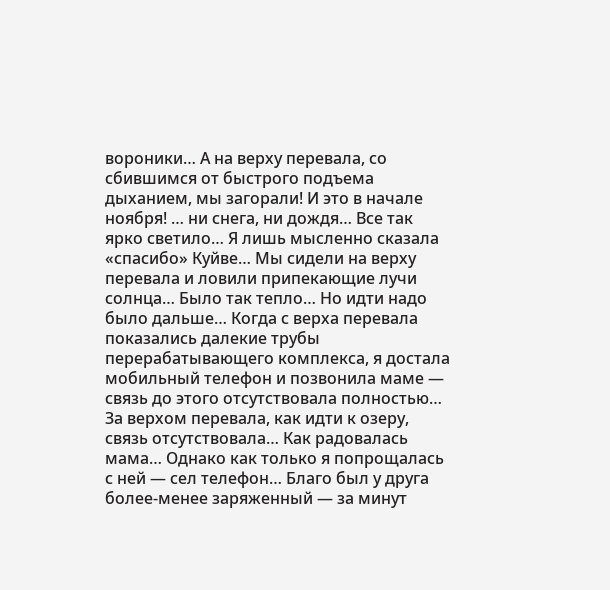вороники… А на верху перевала, со сбившимся от быстрого подъема дыханием, мы загорали! И это в начале ноября! … ни снега, ни дождя… Все так ярко светило… Я лишь мысленно сказала «спасибо» Куйве… Мы сидели на верху перевала и ловили припекающие лучи солнца… Было так тепло… Но идти надо было дальше… Когда с верха перевала показались далекие трубы перерабатывающего комплекса, я достала мобильный телефон и позвонила маме — связь до этого отсутствовала полностью… За верхом перевала, как идти к озеру, связь отсутствовала… Как радовалась мама… Однако как только я попрощалась с ней — сел телефон… Благо был у друга более-менее заряженный — за минут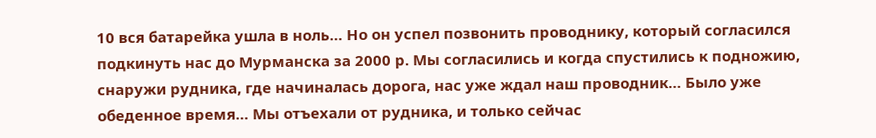10 вся батарейка ушла в ноль… Но он успел позвонить проводнику, который согласился подкинуть нас до Мурманска за 2000 р. Мы согласились и когда спустились к подножию, снаружи рудника, где начиналась дорога, нас уже ждал наш проводник… Было уже обеденное время… Мы отъехали от рудника, и только сейчас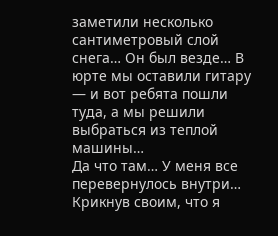заметили несколько сантиметровый слой снега… Он был везде… В юрте мы оставили гитару — и вот ребята пошли туда, а мы решили выбраться из теплой машины…
Да что там… У меня все перевернулось внутри… Крикнув своим, что я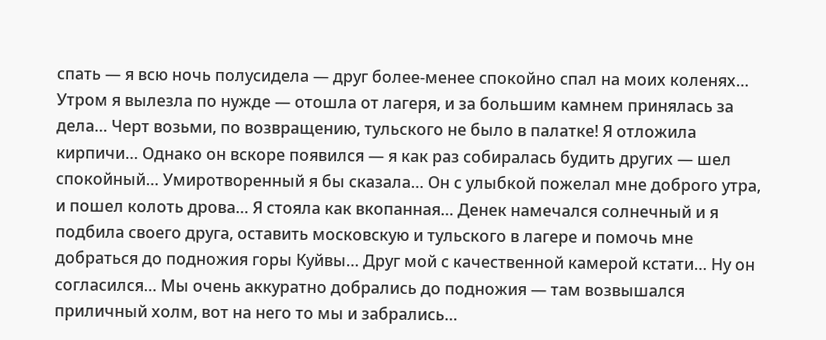спать — я всю ночь полусидела — друг более-менее спокойно спал на моих коленях… Утром я вылезла по нужде — отошла от лагеря, и за большим камнем принялась за дела… Черт возьми, по возвращению, тульского не было в палатке! Я отложила кирпичи… Однако он вскоре появился — я как раз собиралась будить других — шел спокойный… Умиротворенный я бы сказала… Он с улыбкой пожелал мне доброго утра, и пошел колоть дрова… Я стояла как вкопанная… Денек намечался солнечный и я подбила своего друга, оставить московскую и тульского в лагере и помочь мне добраться до подножия горы Куйвы… Друг мой с качественной камерой кстати… Ну он согласился… Мы очень аккуратно добрались до подножия — там возвышался приличный холм, вот на него то мы и забрались…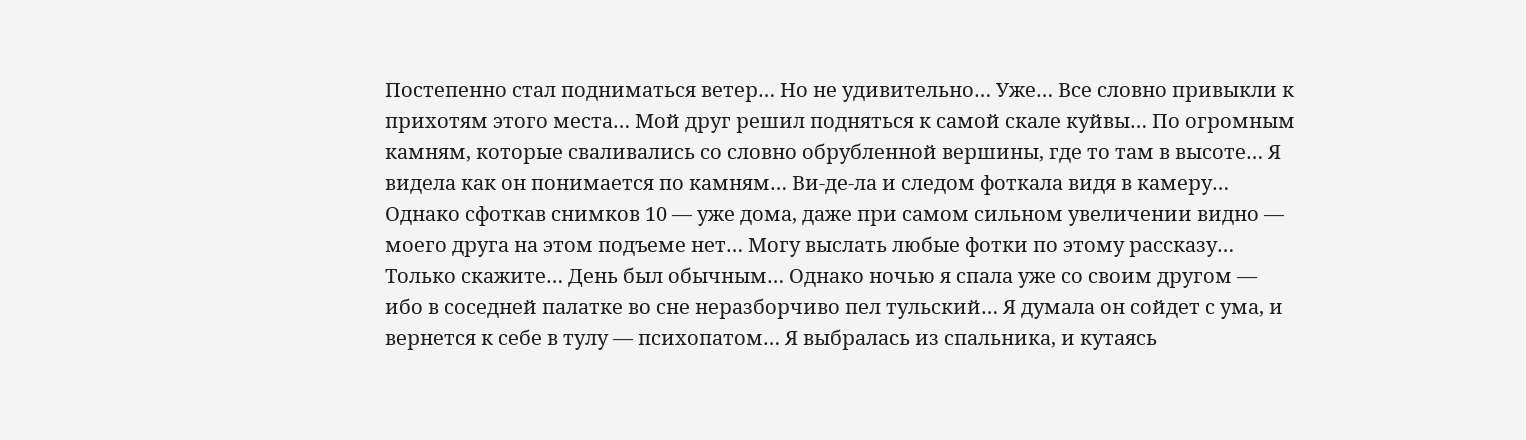Постепенно стал подниматься ветер… Но не удивительно… Уже… Все словно привыкли к прихотям этого места… Мой друг решил подняться к самой скале куйвы… По огромным камням, которые сваливались со словно обрубленной вершины, где то там в высоте… Я видела как он понимается по камням… Ви-де-ла и следом фоткала видя в камеру… Однако сфоткав снимков 10 — уже дома, даже при самом сильном увеличении видно — моего друга на этом подъеме нет… Могу выслать любые фотки по этому рассказу… Только скажите… День был обычным… Однако ночью я спала уже со своим другом — ибо в соседней палатке во сне неразборчиво пел тульский… Я думала он сойдет с ума, и вернется к себе в тулу — психопатом… Я выбралась из спальника, и кутаясь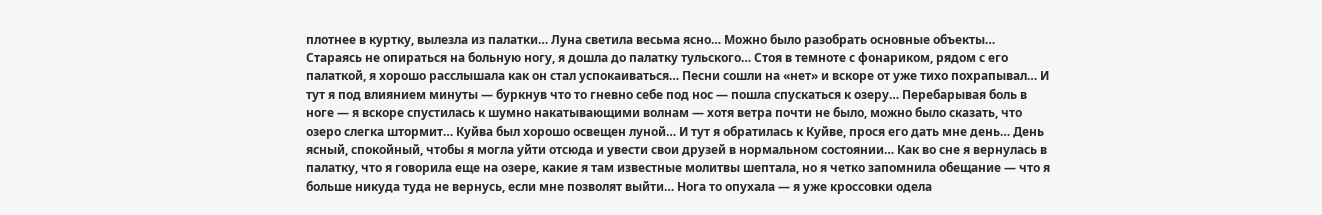плотнее в куртку, вылезла из палатки… Луна светила весьма ясно… Можно было разобрать основные объекты… Стараясь не опираться на больную ногу, я дошла до палатку тульского… Стоя в темноте с фонариком, рядом с его палаткой, я хорошо расслышала как он стал успокаиваться… Песни сошли на «нет» и вскоре от уже тихо похрапывал… И тут я под влиянием минуты — буркнув что то гневно себе под нос — пошла спускаться к озеру… Перебарывая боль в ноге — я вскоре спустилась к шумно накатывающими волнам — хотя ветра почти не было, можно было сказать, что озеро слегка штормит… Куйва был хорошо освещен луной… И тут я обратилась к Куйве, прося его дать мне день… День ясный, спокойный, чтобы я могла уйти отсюда и увести свои друзей в нормальном состоянии… Как во сне я вернулась в палатку, что я говорила еще на озере, какие я там известные молитвы шептала, но я четко запомнила обещание — что я больше никуда туда не вернусь, если мне позволят выйти… Нога то опухала — я уже кроссовки одела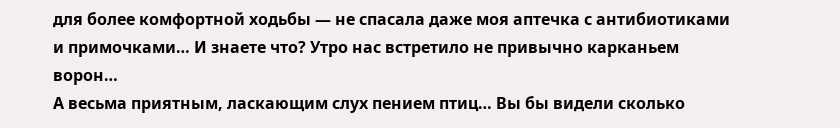для более комфортной ходьбы — не спасала даже моя аптечка с антибиотиками и примочками… И знаете что? Утро нас встретило не привычно карканьем ворон…
А весьма приятным, ласкающим слух пением птиц… Вы бы видели сколько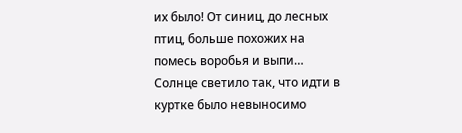их было! От синиц, до лесных птиц, больше похожих на помесь воробья и выпи… Солнце светило так, что идти в куртке было невыносимо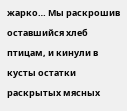жарко… Мы раскрошив оставшийся хлеб птицам, и кинули в кусты остатки раскрытых мясных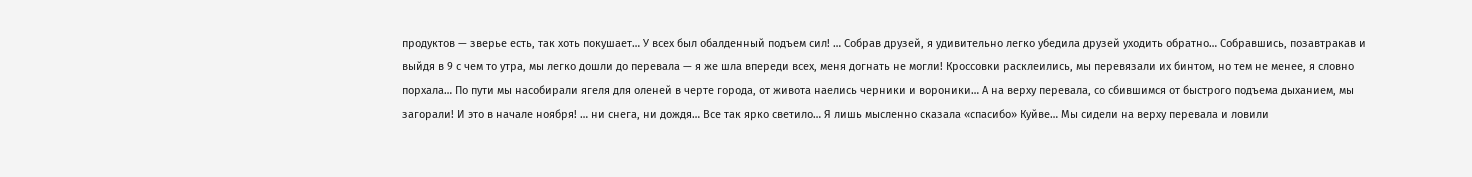продуктов — зверье есть, так хоть покушает… У всех был обалденный подъем сил! … Собрав друзей, я удивительно легко убедила друзей уходить обратно… Собравшись, позавтракав и выйдя в 9 с чем то утра, мы легко дошли до перевала — я же шла впереди всех, меня догнать не могли! Кроссовки расклеились, мы перевязали их бинтом, но тем не менее, я словно порхала… По пути мы насобирали ягеля для оленей в черте города, от живота наелись черники и вороники… А на верху перевала, со сбившимся от быстрого подъема дыханием, мы загорали! И это в начале ноября! … ни снега, ни дождя… Все так ярко светило… Я лишь мысленно сказала «спасибо» Куйве… Мы сидели на верху перевала и ловили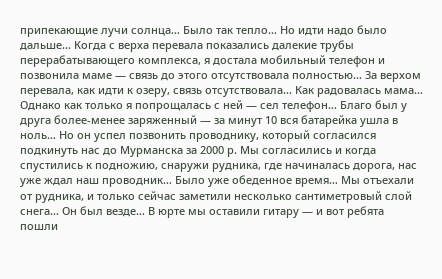припекающие лучи солнца… Было так тепло… Но идти надо было дальше… Когда с верха перевала показались далекие трубы перерабатывающего комплекса, я достала мобильный телефон и позвонила маме — связь до этого отсутствовала полностью… За верхом перевала, как идти к озеру, связь отсутствовала… Как радовалась мама… Однако как только я попрощалась с ней — сел телефон… Благо был у друга более-менее заряженный — за минут 10 вся батарейка ушла в ноль… Но он успел позвонить проводнику, который согласился подкинуть нас до Мурманска за 2000 р. Мы согласились и когда спустились к подножию, снаружи рудника, где начиналась дорога, нас уже ждал наш проводник… Было уже обеденное время… Мы отъехали от рудника, и только сейчас заметили несколько сантиметровый слой снега… Он был везде… В юрте мы оставили гитару — и вот ребята пошли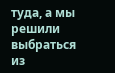туда, а мы решили выбраться из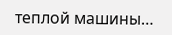теплой машины…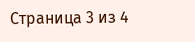Страница 3 из 4